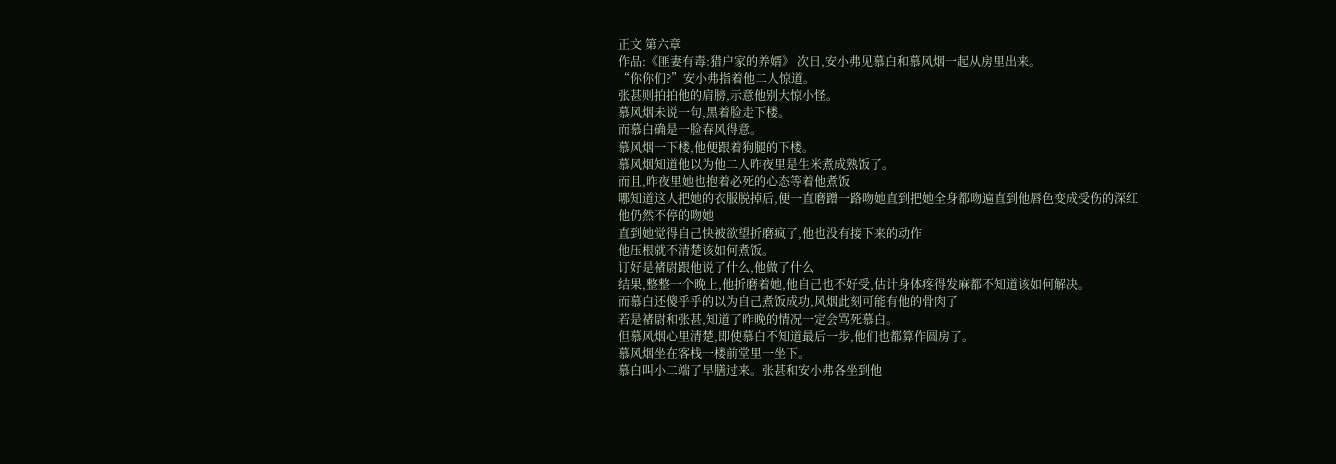正文 第六章
作品:《匪妻有毒:猎户家的养婿》 次日,安小弗见慕白和慕风烟一起从房里出来。
“你你们?”安小弗指着他二人惊道。
张甚则拍拍他的肩膀,示意他别大惊小怪。
慕风烟未说一句,黑着脸走下楼。
而慕白确是一脸春风得意。
慕风烟一下楼,他便跟着狗腿的下楼。
慕风烟知道他以为他二人昨夜里是生米煮成熟饭了。
而且,昨夜里她也抱着必死的心态等着他煮饭
哪知道这人把她的衣服脱掉后,便一直磨蹭一路吻她直到把她全身都吻遍直到他唇色变成受伤的深红
他仍然不停的吻她
直到她觉得自己快被欲望折磨疯了,他也没有接下来的动作
他压根就不清楚该如何煮饭。
订好是禇尉跟他说了什么,他做了什么
结果,整整一个晚上,他折磨着她,他自己也不好受,估计身体疼得发麻都不知道该如何解决。
而慕白还傻乎乎的以为自己煮饭成功,风烟此刻可能有他的骨肉了
若是禇尉和张甚,知道了昨晚的情况一定会骂死慕白。
但慕风烟心里清楚,即使慕白不知道最后一步,他们也都算作圆房了。
慕风烟坐在客栈一楼前堂里一坐下。
慕白叫小二端了早膳过来。张甚和安小弗各坐到他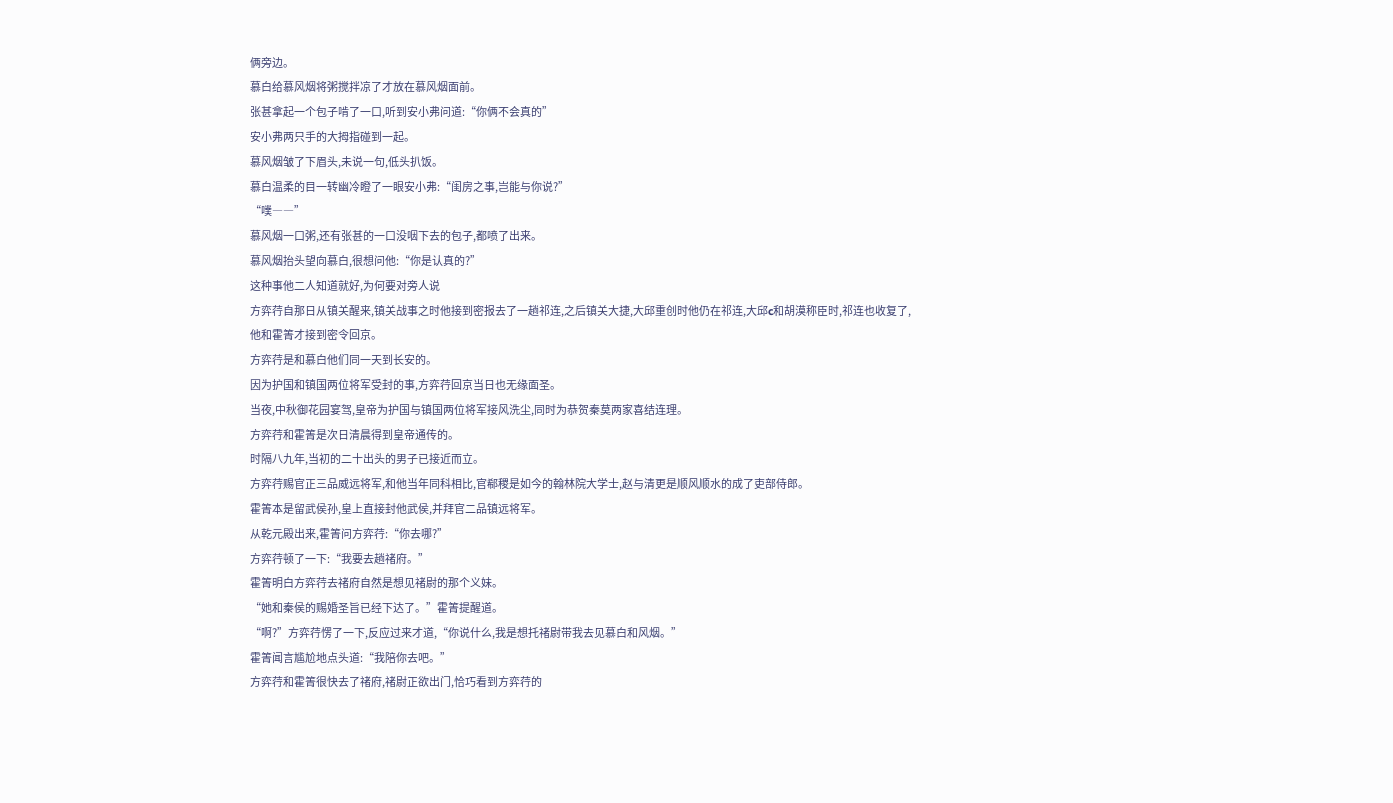俩旁边。
慕白给慕风烟将粥搅拌凉了才放在慕风烟面前。
张甚拿起一个包子啃了一口,听到安小弗问道:“你俩不会真的”
安小弗两只手的大拇指碰到一起。
慕风烟皱了下眉头,未说一句,低头扒饭。
慕白温柔的目一转幽冷瞪了一眼安小弗:“闺房之事,岂能与你说?”
“噗――”
慕风烟一口粥,还有张甚的一口没咽下去的包子,都喷了出来。
慕风烟抬头望向慕白,很想问他:“你是认真的?”
这种事他二人知道就好,为何要对旁人说
方弈荇自那日从镇关醒来,镇关战事之时他接到密报去了一趟祁连,之后镇关大捷,大邱重创时他仍在祁连,大邱c和胡漠称臣时,祁连也收复了,他和霍箐才接到密令回京。
方弈荇是和慕白他们同一天到长安的。
因为护国和镇国两位将军受封的事,方弈荇回京当日也无缘面圣。
当夜,中秋御花园宴驾,皇帝为护国与镇国两位将军接风洗尘,同时为恭贺秦莫两家喜结连理。
方弈荇和霍箐是次日清晨得到皇帝通传的。
时隔八九年,当初的二十出头的男子已接近而立。
方弈荇赐官正三品威远将军,和他当年同科相比,官郗稷是如今的翰林院大学士,赵与清更是顺风顺水的成了吏部侍郎。
霍箐本是留武侯孙,皇上直接封他武侯,并拜官二品镇远将军。
从乾元殿出来,霍箐问方弈荇:“你去哪?”
方弈荇顿了一下:“我要去趟禇府。”
霍箐明白方弈荇去禇府自然是想见禇尉的那个义妹。
“她和秦侯的赐婚圣旨已经下达了。”霍箐提醒道。
“啊?”方弈荇愣了一下,反应过来才道,“你说什么,我是想托禇尉带我去见慕白和风烟。”
霍箐闻言尴尬地点头道:“我陪你去吧。”
方弈荇和霍箐很快去了禇府,禇尉正欲出门,恰巧看到方弈荇的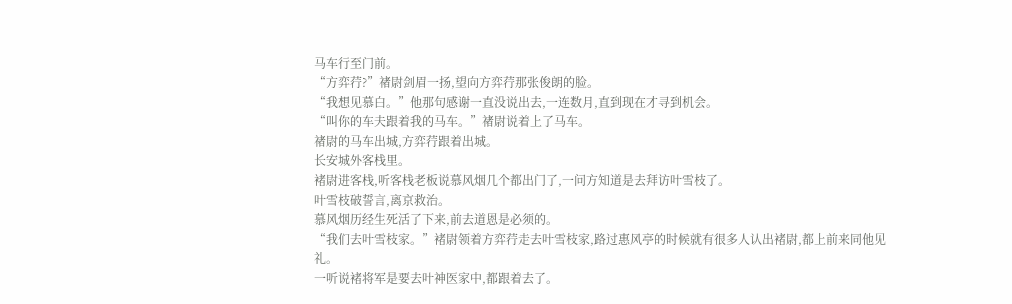马车行至门前。
“方弈荇?”禇尉剑眉一扬,望向方弈荇那张俊朗的脸。
“我想见慕白。”他那句感谢一直没说出去,一连数月,直到现在才寻到机会。
“叫你的车夫跟着我的马车。”禇尉说着上了马车。
禇尉的马车出城,方弈荇跟着出城。
长安城外客栈里。
褚尉进客栈,听客栈老板说慕风烟几个都出门了,一问方知道是去拜访叶雪枝了。
叶雪枝破誓言,离京救治。
慕风烟历经生死活了下来,前去道恩是必须的。
“我们去叶雪枝家。”褚尉领着方弈荇走去叶雪枝家,路过惠风亭的时候就有很多人认出褚尉,都上前来同他见礼。
一听说褚将军是要去叶神医家中,都跟着去了。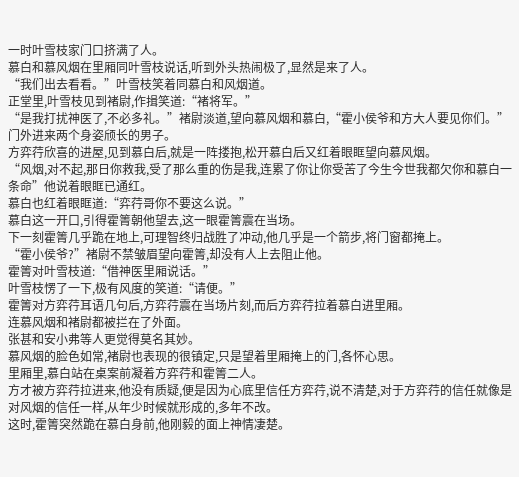一时叶雪枝家门口挤满了人。
慕白和慕风烟在里厢同叶雪枝说话,听到外头热闹极了,显然是来了人。
“我们出去看看。”叶雪枝笑着同慕白和风烟道。
正堂里,叶雪枝见到褚尉,作揖笑道:“褚将军。”
“是我打扰神医了,不必多礼。”褚尉淡道,望向慕风烟和慕白,“霍小侯爷和方大人要见你们。”
门外进来两个身姿颀长的男子。
方弈荇欣喜的进屋,见到慕白后,就是一阵搂抱,松开慕白后又红着眼眶望向慕风烟。
“风烟,对不起,那日你救我,受了那么重的伤是我,连累了你让你受苦了今生今世我都欠你和慕白一条命”他说着眼眶已通红。
慕白也红着眼眶道:“弈荇哥你不要这么说。”
慕白这一开口,引得霍箐朝他望去,这一眼霍箐震在当场。
下一刻霍箐几乎跪在地上,可理智终归战胜了冲动,他几乎是一个箭步,将门窗都掩上。
“霍小侯爷?”褚尉不禁皱眉望向霍箐,却没有人上去阻止他。
霍箐对叶雪枝道:“借神医里厢说话。”
叶雪枝愣了一下,极有风度的笑道:“请便。”
霍箐对方弈荇耳语几句后,方弈荇震在当场片刻,而后方弈荇拉着慕白进里厢。
连慕风烟和褚尉都被拦在了外面。
张甚和安小弗等人更觉得莫名其妙。
慕风烟的脸色如常,褚尉也表现的很镇定,只是望着里厢掩上的门,各怀心思。
里厢里,慕白站在桌案前凝着方弈荇和霍箐二人。
方才被方弈荇拉进来,他没有质疑,便是因为心底里信任方弈荇,说不清楚,对于方弈荇的信任就像是对风烟的信任一样,从年少时候就形成的,多年不改。
这时,霍箐突然跪在慕白身前,他刚毅的面上神情凄楚。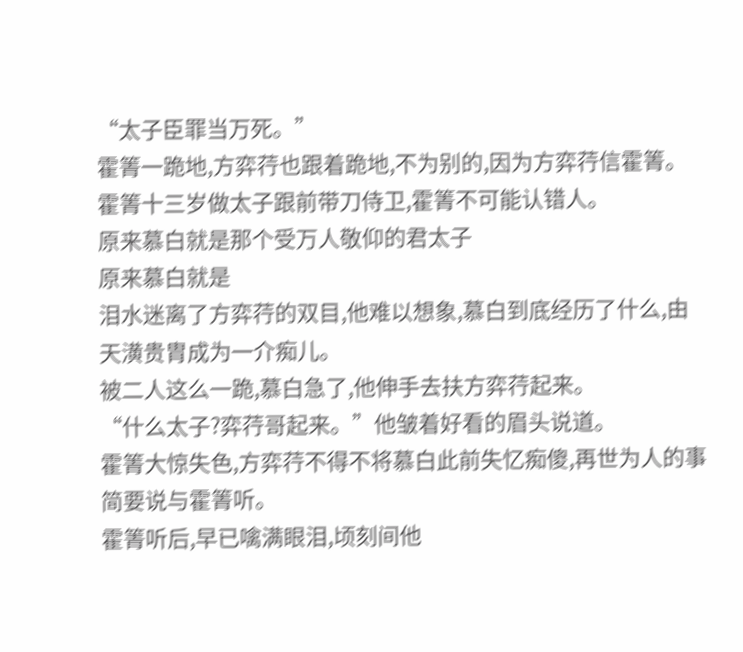“太子臣罪当万死。”
霍箐一跪地,方弈荇也跟着跪地,不为别的,因为方弈荇信霍箐。
霍箐十三岁做太子跟前带刀侍卫,霍箐不可能认错人。
原来慕白就是那个受万人敬仰的君太子
原来慕白就是
泪水迷离了方弈荇的双目,他难以想象,慕白到底经历了什么,由天潢贵胄成为一介痴儿。
被二人这么一跪,慕白急了,他伸手去扶方弈荇起来。
“什么太子?弈荇哥起来。”他皱着好看的眉头说道。
霍箐大惊失色,方弈荇不得不将慕白此前失忆痴傻,再世为人的事简要说与霍箐听。
霍箐听后,早已噙满眼泪,顷刻间他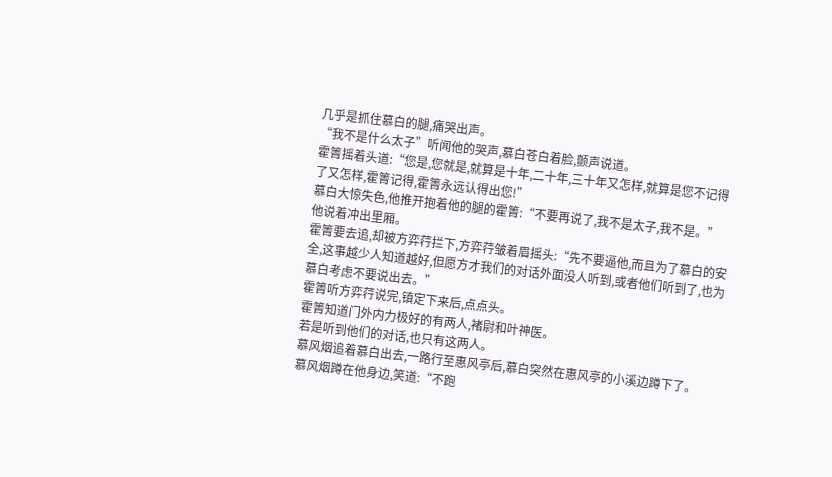几乎是抓住慕白的腿,痛哭出声。
“我不是什么太子”听闻他的哭声,慕白苍白着脸,颤声说道。
霍箐摇着头道:“您是,您就是,就算是十年,二十年,三十年又怎样,就算是您不记得了又怎样,霍箐记得,霍箐永远认得出您!”
慕白大惊失色,他推开抱着他的腿的霍箐:“不要再说了,我不是太子,我不是。”
他说着冲出里厢。
霍箐要去追,却被方弈荇拦下,方弈荇皱着眉摇头:“先不要逼他,而且为了慕白的安全,这事越少人知道越好,但愿方才我们的对话外面没人听到,或者他们听到了,也为慕白考虑不要说出去。”
霍箐听方弈荇说完,镇定下来后,点点头。
霍箐知道门外内力极好的有两人,褚尉和叶神医。
若是听到他们的对话,也只有这两人。
慕风烟追着慕白出去,一路行至惠风亭后,慕白突然在惠风亭的小溪边蹲下了。
慕风烟蹲在他身边,笑道:“不跑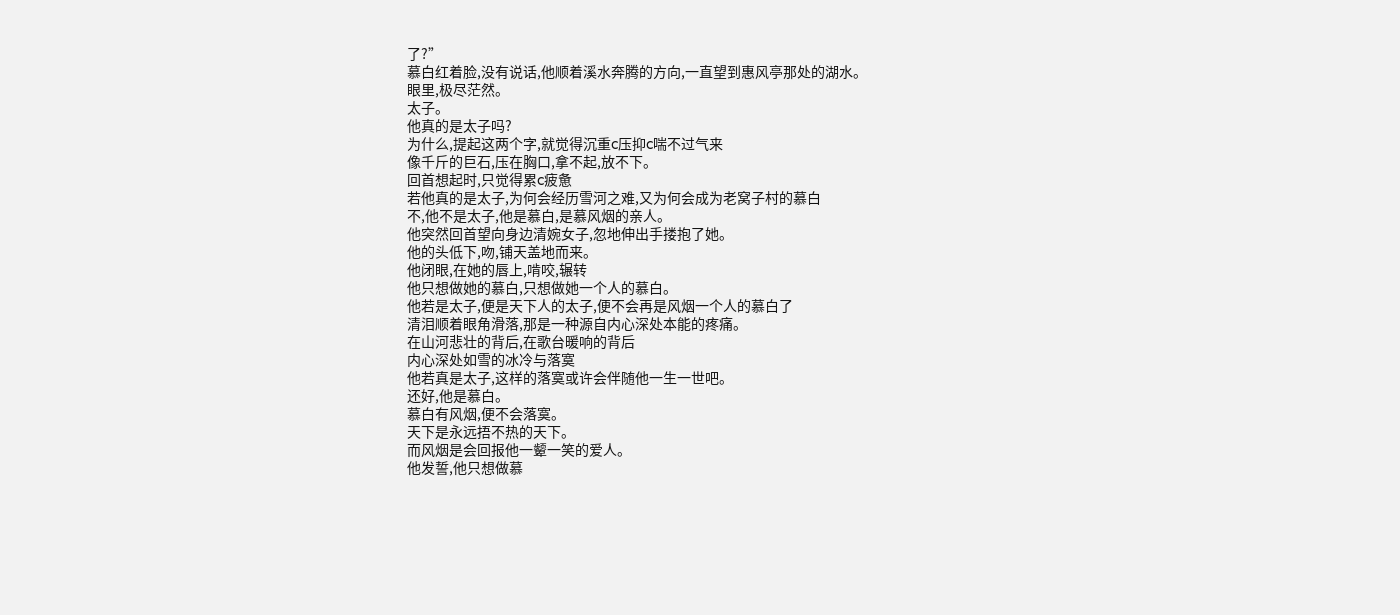了?”
慕白红着脸,没有说话,他顺着溪水奔腾的方向,一直望到惠风亭那处的湖水。
眼里,极尽茫然。
太子。
他真的是太子吗?
为什么,提起这两个字,就觉得沉重c压抑c喘不过气来
像千斤的巨石,压在胸口,拿不起,放不下。
回首想起时,只觉得累c疲惫
若他真的是太子,为何会经历雪河之难,又为何会成为老窝子村的慕白
不,他不是太子,他是慕白,是慕风烟的亲人。
他突然回首望向身边清婉女子,忽地伸出手搂抱了她。
他的头低下,吻,铺天盖地而来。
他闭眼,在她的唇上,啃咬,辗转
他只想做她的慕白,只想做她一个人的慕白。
他若是太子,便是天下人的太子,便不会再是风烟一个人的慕白了
清泪顺着眼角滑落,那是一种源自内心深处本能的疼痛。
在山河悲壮的背后,在歌台暖响的背后
内心深处如雪的冰冷与落寞
他若真是太子,这样的落寞或许会伴随他一生一世吧。
还好,他是慕白。
慕白有风烟,便不会落寞。
天下是永远捂不热的天下。
而风烟是会回报他一颦一笑的爱人。
他发誓,他只想做慕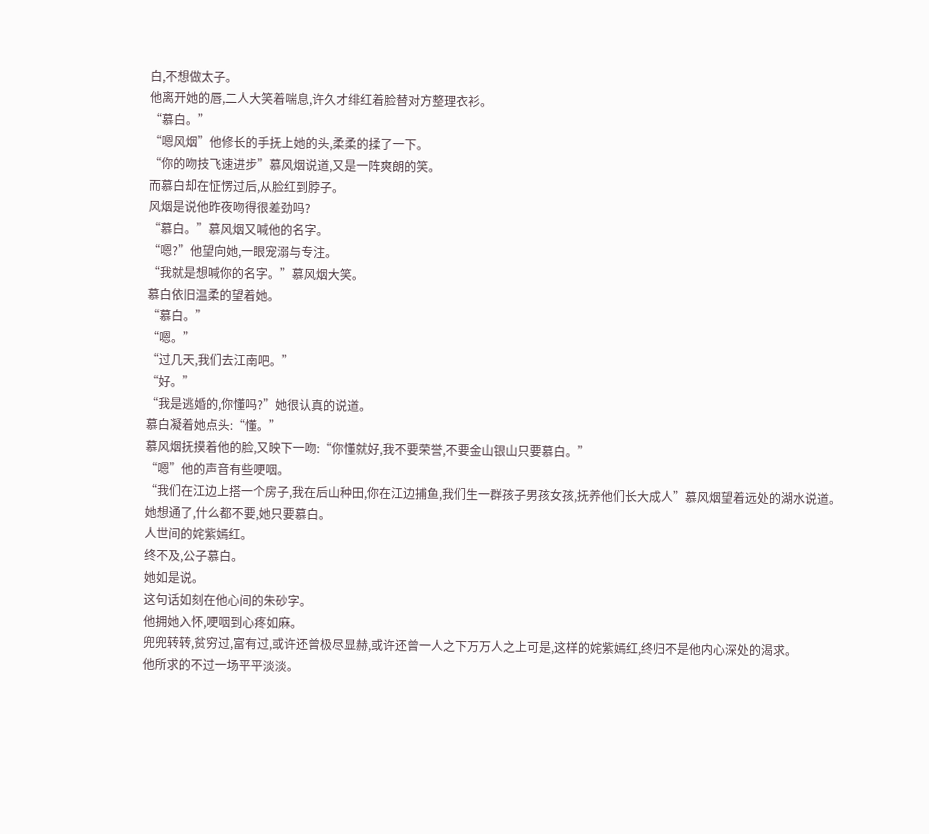白,不想做太子。
他离开她的唇,二人大笑着喘息,许久才绯红着脸替对方整理衣衫。
“慕白。”
“嗯风烟”他修长的手抚上她的头,柔柔的揉了一下。
“你的吻技飞速进步”慕风烟说道,又是一阵爽朗的笑。
而慕白却在怔愣过后,从脸红到脖子。
风烟是说他昨夜吻得很差劲吗?
“慕白。”慕风烟又喊他的名字。
“嗯?”他望向她,一眼宠溺与专注。
“我就是想喊你的名字。”慕风烟大笑。
慕白依旧温柔的望着她。
“慕白。”
“嗯。”
“过几天,我们去江南吧。”
“好。”
“我是逃婚的,你懂吗?”她很认真的说道。
慕白凝着她点头:“懂。”
慕风烟抚摸着他的脸,又映下一吻:“你懂就好,我不要荣誉,不要金山银山只要慕白。”
“嗯”他的声音有些哽咽。
“我们在江边上搭一个房子,我在后山种田,你在江边捕鱼,我们生一群孩子男孩女孩,抚养他们长大成人”慕风烟望着远处的湖水说道。
她想通了,什么都不要,她只要慕白。
人世间的姹紫嫣红。
终不及,公子慕白。
她如是说。
这句话如刻在他心间的朱砂字。
他拥她入怀,哽咽到心疼如麻。
兜兜转转,贫穷过,富有过,或许还曾极尽显赫,或许还曾一人之下万万人之上可是,这样的姹紫嫣红,终归不是他内心深处的渴求。
他所求的不过一场平平淡淡。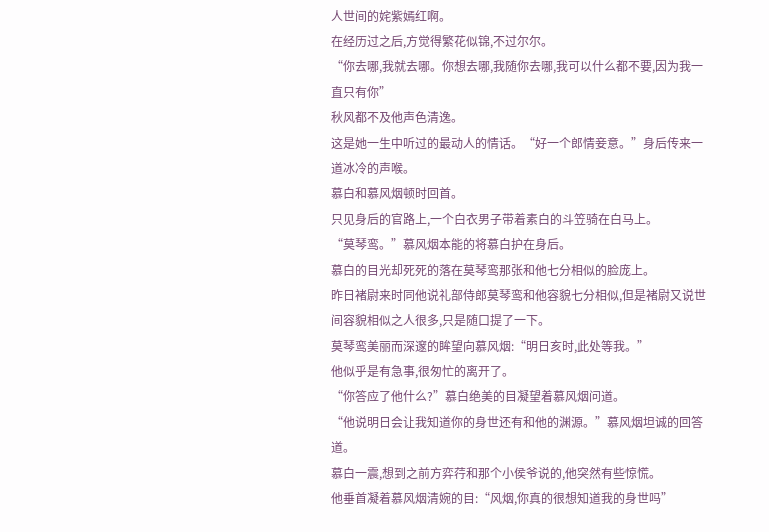人世间的姹紫嫣红啊。
在经历过之后,方觉得繁花似锦,不过尔尔。
“你去哪,我就去哪。你想去哪,我随你去哪,我可以什么都不要,因为我一直只有你”
秋风都不及他声色清逸。
这是她一生中听过的最动人的情话。“好一个郎情妾意。”身后传来一道冰冷的声喉。
慕白和慕风烟顿时回首。
只见身后的官路上,一个白衣男子带着素白的斗笠骑在白马上。
“莫琴鸾。”慕风烟本能的将慕白护在身后。
慕白的目光却死死的落在莫琴鸾那张和他七分相似的脸庞上。
昨日褚尉来时同他说礼部侍郎莫琴鸾和他容貌七分相似,但是褚尉又说世间容貌相似之人很多,只是随口提了一下。
莫琴鸾美丽而深邃的眸望向慕风烟:“明日亥时,此处等我。”
他似乎是有急事,很匆忙的离开了。
“你答应了他什么?”慕白绝美的目凝望着慕风烟问道。
“他说明日会让我知道你的身世还有和他的渊源。”慕风烟坦诚的回答道。
慕白一震,想到之前方弈荇和那个小侯爷说的,他突然有些惊慌。
他垂首凝着慕风烟清婉的目:“风烟,你真的很想知道我的身世吗”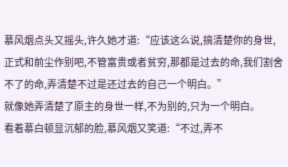慕风烟点头又摇头,许久她才道:“应该这么说,搞清楚你的身世,正式和前尘作别吧,不管富贵或者贫穷,那都是过去的命,我们割舍不了的命,弄清楚不过是还过去的自己一个明白。”
就像她弄清楚了原主的身世一样,不为别的,只为一个明白。
看着慕白顿显沉郁的脸,慕风烟又笑道:“不过,弄不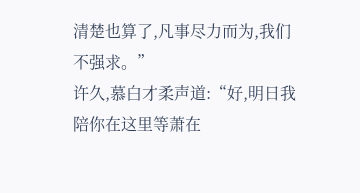清楚也算了,凡事尽力而为,我们不强求。”
许久,慕白才柔声道:“好,明日我陪你在这里等萧在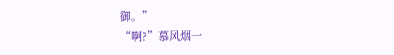御。”
“啊?”慕风烟一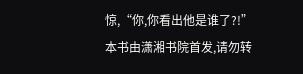惊,“你,你看出他是谁了?!”
本书由潇湘书院首发,请勿转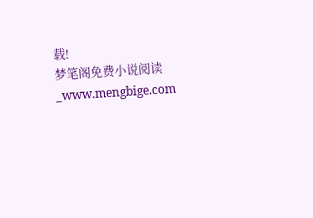载!
梦笔阁免费小说阅读_www.mengbige.com